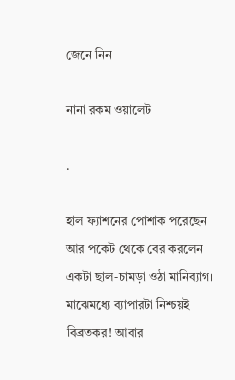জেনে নিন

নানা রকম ওয়ালেট

.

হাল ফ্যাশনের পোশাক পরেছেন আর পকেট থেকে বের করলেন একটা ছাল-চামড়া ওঠা মানিব্যাগ। মাঝেমধ্যে ব্যাপারটা নিশ্চয়ই বিব্রতকর! আবার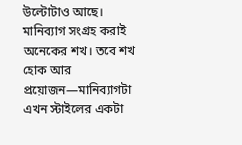উল্টোটাও আছে। মানিব্যাগ সংগ্রহ করাই অনেকের শখ। তবে শখ হোক আর প্রয়োজন—মানিব্যাগটা এখন স্টাইলের একটা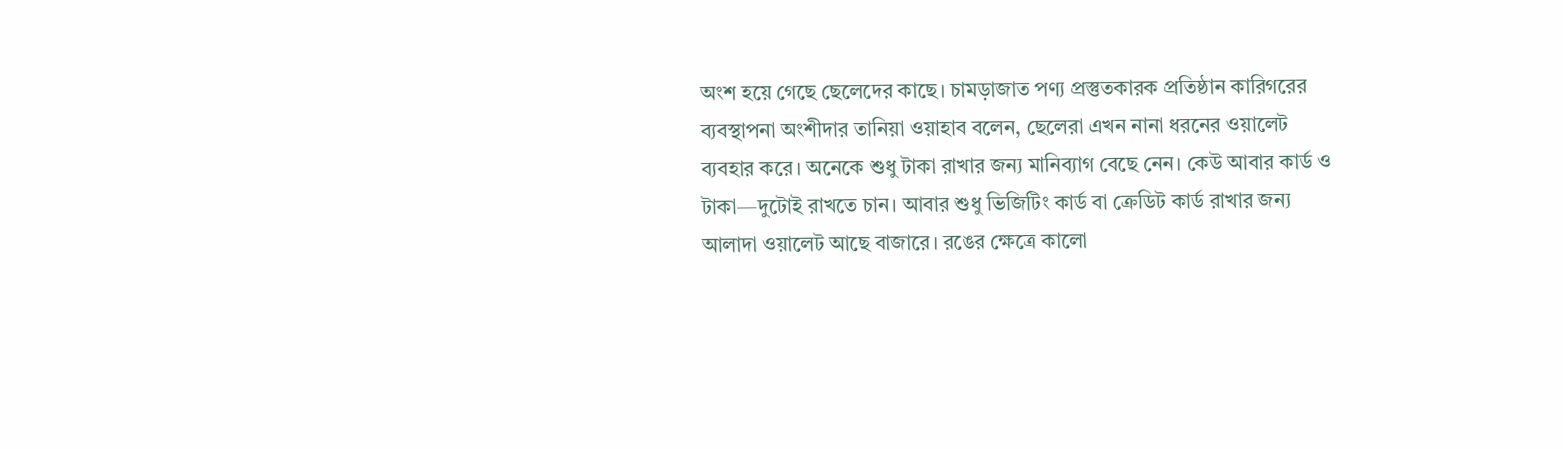অংশ হয়ে গেছে ছেলেদের কাছে। চামড়াজাত পণ্য প্রস্তুতকারক প্রতিষ্ঠান কারিগরের ব্যবস্থাপনা অংশীদার তানিয়া ওয়াহাব বলেন, ছেলেরা এখন নানা ধরনের ওয়ালেট ব্যবহার করে। অনেকে শুধু টাকা রাখার জন্য মানিব্যাগ বেছে নেন। কেউ আবার কার্ড ও টাকা—দুটোই রাখতে চান। আবার শুধু ভিজিটিং কার্ড বা ক্রেডিট কার্ড রাখার জন্য আলাদা ওয়ালেট আছে বাজারে। রঙের ক্ষেত্রে কালো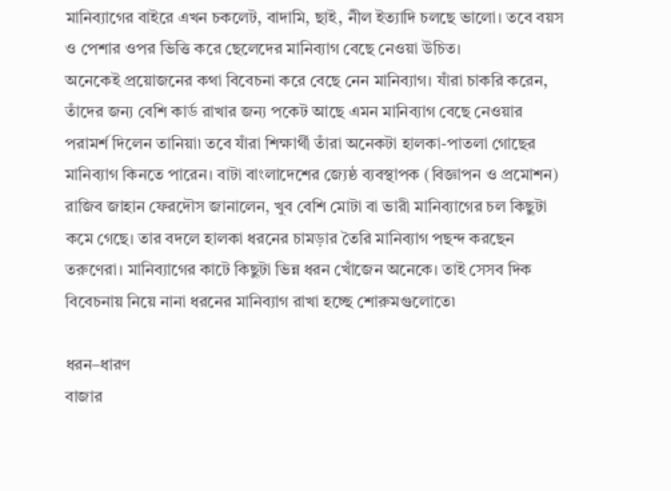মানিব্যাগের বাইরে এখন চকলেট, বাদামি, ছাই, নীল ইত্যাদি চলছে ভালো। তবে বয়স ও পেশার ওপর ভিত্তি করে ছেলেদের মানিব্যাগ বেছে নেওয়া উচিত।
অনেকেই প্রয়োজনের কথা বিবেচনা করে বেছে নেন মানিব্যাগ। যাঁরা চাকরি করেন, তাঁদের জন্য বেশি কার্ড রাখার জন্য পকেট আছে এমন মানিব্যাগ বেছে নেওয়ার পরামর্শ দিলেন তানিয়া৷ তবে যাঁরা শিক্ষার্থী তাঁরা অনেকটা হালকা-পাতলা গোছের মানিব্যাগ কিনতে পারেন। বাটা বাংলাদেশের জ্যেষ্ঠ ব্যবস্থাপক (বিজ্ঞাপন ও প্রমোশন) রাজিব জাহান ফেরদৌস জানালেন, খুব বেশি মোটা বা ভারী মানিব্যাগের চল কিছুটা কমে গেছে। তার বদলে হালকা ধরনের চামড়ার তৈরি মানিব্যাগ পছন্দ করছেন তরুণেরা। মানিব্যাগের কাটে কিছুটা ভিন্ন ধরন খোঁজেন অনেকে। তাই সেসব দিক বিবেচনায় নিয়ে নানা ধরনের মানিব্যাগ রাখা হচ্ছে শোরুমগুলোতে৷

ধরন–ধারণ
বাজার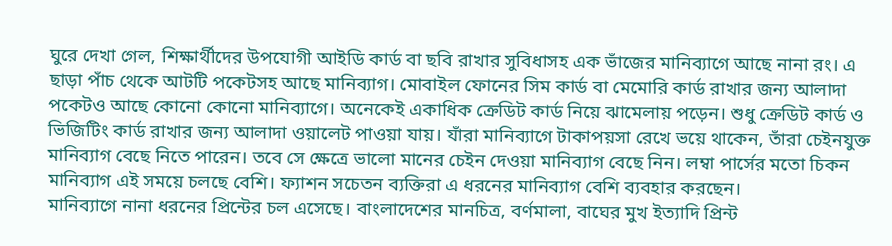ঘুরে দেখা গেল, শিক্ষার্থীদের উপযোগী আইডি কার্ড বা ছবি রাখার সুবিধাসহ এক ভাঁজের মানিব্যাগে আছে নানা রং। এ ছাড়া পাঁচ থেকে আটটি পকেটসহ আছে মানিব্যাগ। মোবাইল ফোনের সিম কার্ড বা মেমোরি কার্ড রাখার জন্য আলাদা পকেটও আছে কোনো কোনো মানিব্যাগে। অনেকেই একাধিক ক্রেডিট কার্ড নিয়ে ঝামেলায় পড়েন। শুধু ক্রেডিট কার্ড ও ভিজিটিং কার্ড রাখার জন্য আলাদা ওয়ালেট পাওয়া যায়। যাঁরা মানিব্যাগে টাকাপয়সা রেখে ভয়ে থাকেন, তাঁরা চেইনযুক্ত মানিব্যাগ বেছে নিতে পারেন। তবে সে ক্ষেত্রে ভালো মানের চেইন দেওয়া মানিব্যাগ বেছে নিন। লম্বা পার্সের মতো চিকন মানিব্যাগ এই সময়ে চলছে বেশি। ফ্যাশন সচেতন ব্যক্তিরা এ ধরনের মানিব্যাগ বেশি ব্যবহার করছেন।
মানিব্যাগে নানা ধরনের প্রিন্টের চল এসেছে। বাংলাদেশের মানচিত্র, বর্ণমালা, বাঘের মুখ ইত্যাদি প্রিন্ট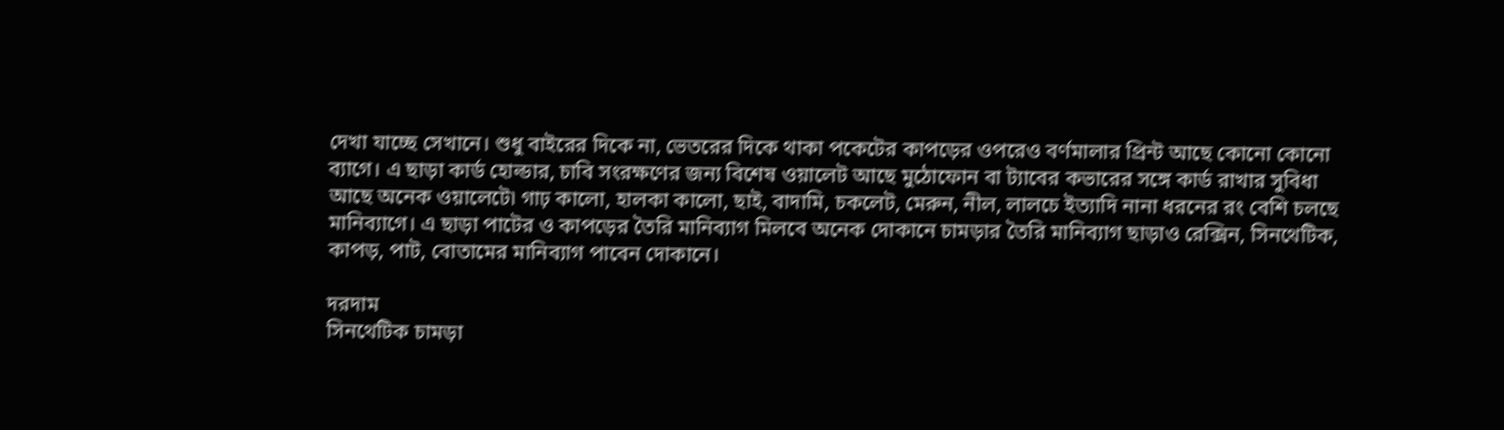দেখা যাচ্ছে সেখানে। শুধু বাইরের দিকে না, ভেতরের দিকে থাকা পকেটের কাপড়ের ওপরেও বর্ণমালার প্রিন্ট আছে কোনো কোনো ব্যাগে। এ ছাড়া কার্ড হোল্ডার, চাবি সংরক্ষণের জন্য বিশেষ ওয়ালেট আছে মুঠোফোন বা ট্যাবের কভারের সঙ্গে কার্ড রাখার সুবিধা আছে অনেক ওয়ালেটে৷ গাঢ় কালো, হালকা কালো, ছাই, বাদামি, চকলেট, মেরুন, নীল, লালচে ইত্যাদি নানা ধরনের রং বেশি চলছে মানিব্যাগে। এ ছাড়া পাটের ও কাপড়ের তৈরি মানিব্যাগ মিলবে অনেক দোকানে চামড়ার তৈরি মানিব্যাগ ছাড়াও রেক্সিন, সিনথেটিক, কাপড়, পাট, বোতামের মানিব্যাগ পাবেন দোকানে।

দরদাম
সিনথেটিক চামড়া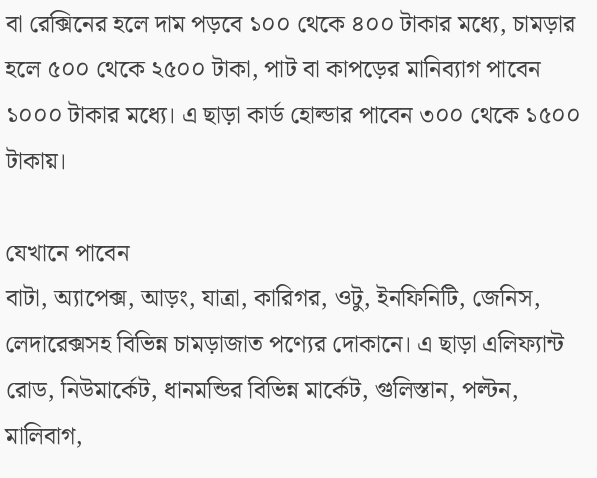বা রেক্সিনের হলে দাম পড়বে ১০০ থেকে ৪০০ টাকার মধ্যে, চামড়ার হলে ৫০০ থেকে ২৫০০ টাকা, পাট বা কাপড়ের মানিব্যাগ পাবেন ১০০০ টাকার মধ্যে। এ ছাড়া কার্ড হোল্ডার পাবেন ৩০০ থেকে ১৫০০ টাকায়।

যেখানে পাবেন
বাটা, অ্যাপেক্স, আড়ং, যাত্রা, কারিগর, ওটু, ইনফিনিটি, জেনিস, লেদারেক্সসহ বিভিন্ন চামড়াজাত পণ্যের দোকানে। এ ছাড়া এলিফ্যান্ট রোড, নিউমার্কেট, ধানমন্ডির বিভিন্ন মার্কেট, গুলিস্তান, পল্টন, মালিবাগ,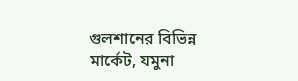গুলশানের বিভিন্ন মার্কেট, যমুনা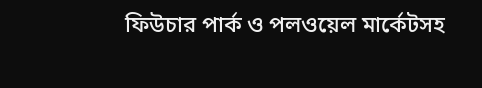ফিউচার পার্ক ও পলওয়েল মার্কেটসহ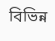বিভিন্ন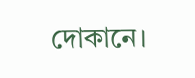দোকানে।